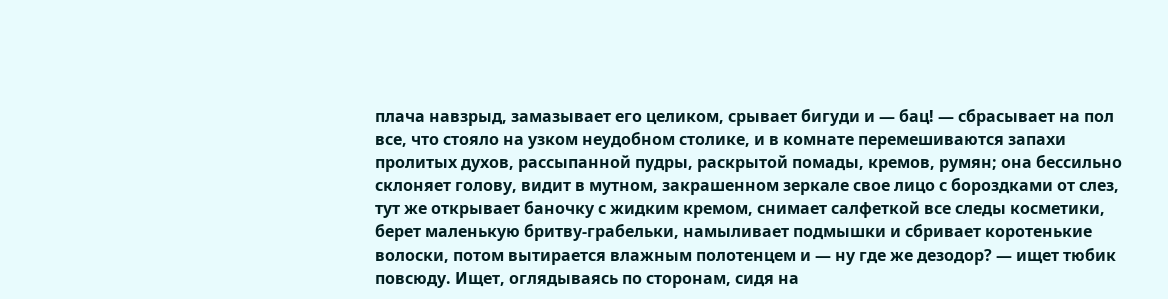плача навзрыд, замазывает его целиком, срывает бигуди и — бац! — сбрасывает на пол все, что стояло на узком неудобном столике, и в комнате перемешиваются запахи пролитых духов, рассыпанной пудры, раскрытой помады, кремов, румян; она бессильно склоняет голову, видит в мутном, закрашенном зеркале свое лицо с бороздками от слез, тут же открывает баночку с жидким кремом, снимает салфеткой все следы косметики, берет маленькую бритву-грабельки, намыливает подмышки и сбривает коротенькие волоски, потом вытирается влажным полотенцем и — ну где же дезодор? — ищет тюбик повсюду. Ищет, оглядываясь по сторонам, сидя на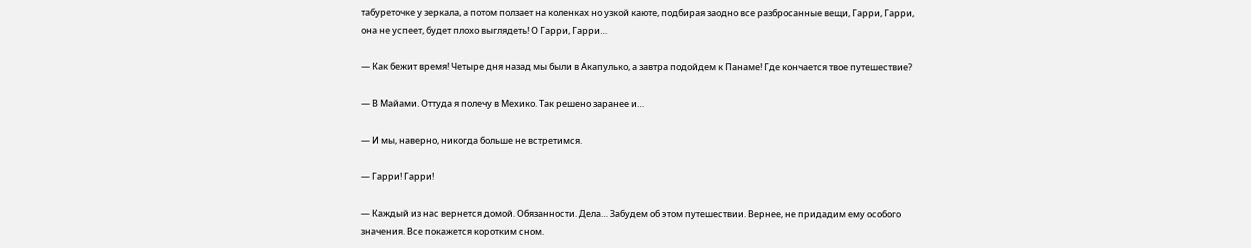табуреточке у зеркала, а потом ползает на коленках но узкой каюте, подбирая заодно все разбросанные вещи, Гарри, Гарри, она не успеет, будет плохо выглядеть! О Гарри, Гарри…

— Как бежит время! Четыре дня назад мы были в Акапулько, а завтра подойдем к Панаме! Где кончается твое путешествие?

— В Майами. Оттуда я полечу в Мехико. Так решено заранее и…

— И мы, наверно, никогда больше не встретимся.

— Гарри! Гарри!

— Каждый из нас вернется домой. Обязанности. Дела… Забудем об этом путешествии. Вернее, не придадим ему особого значения. Все покажется коротким сном.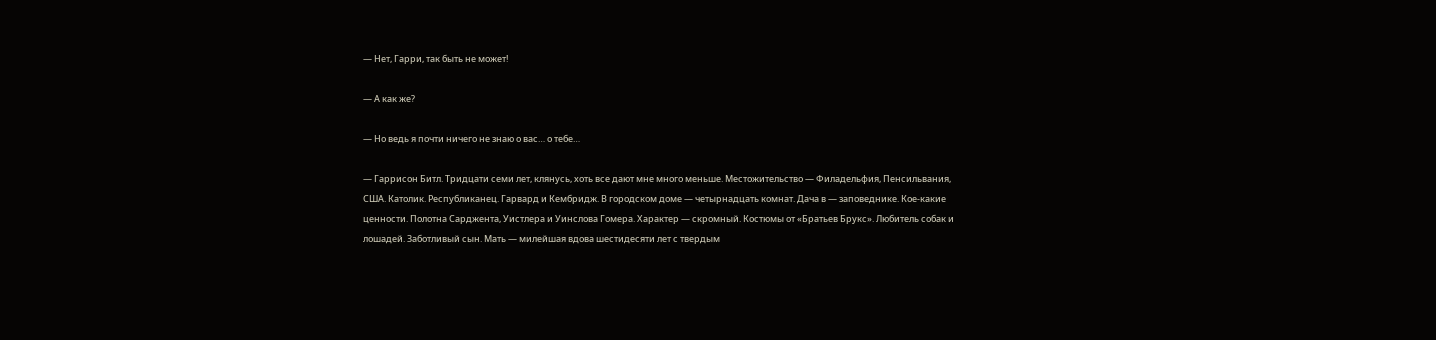— Нет, Гарри, так быть не может!

— А как же?

— Но ведь я почти ничего не знаю о вас… о тебе…

— Гаррисон Битл. Тридцати семи лет, клянусь, хоть все дают мне много меньше. Местожительство — Филадельфия, Пенсильвания, США. Католик. Республиканец. Гарвард и Кембридж. В городском доме — четырнадцать комнат. Дача в — заповеднике. Кое-какие ценности. Полотна Сарджента, Уистлера и Уинслова Гомера. Характер — скромный. Костюмы от «Братьев Брукс». Любитель собак и лошадей. Заботливый сын. Мать — милейшая вдова шестидесяти лет с твердым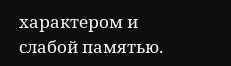характером и слабой памятью.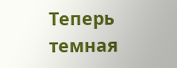Теперь темная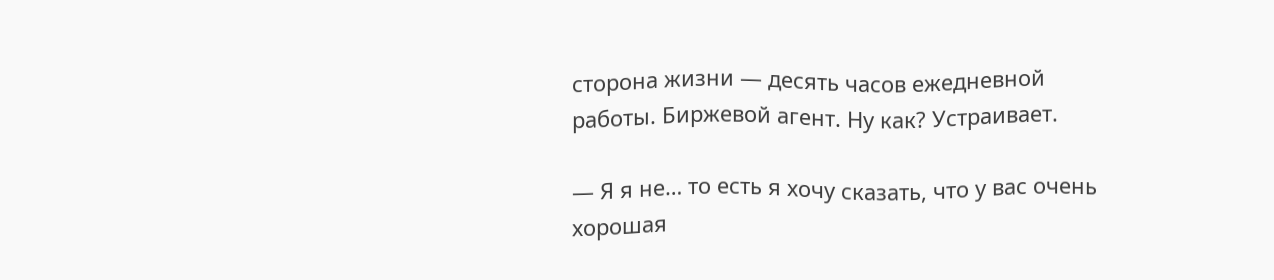сторона жизни — десять часов ежедневной работы. Биржевой агент. Ну как? Устраивает.

— Я я не… то есть я хочу сказать, что у вас очень хорошая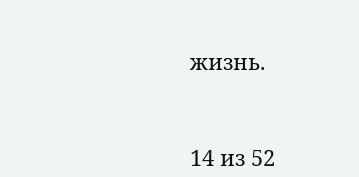жизнь.



14 из 52